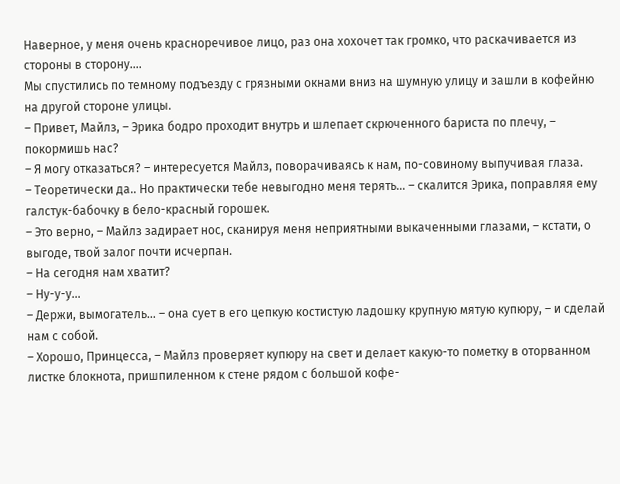Наверное, у меня очень красноречивое лицо, раз она хохочет так громко, что раскачивается из стороны в сторону….
Мы спустились по темному подъезду с грязными окнами вниз на шумную улицу и зашли в кофейню на другой стороне улицы.
– Привет, Майлз, – Эрика бодро проходит внутрь и шлепает скрюченного бариста по плечу, – покормишь нас?
– Я могу отказаться? – интересуется Майлз, поворачиваясь к нам, по-совиному выпучивая глаза.
– Теоретически да.. Но практически тебе невыгодно меня терять… – скалится Эрика, поправляя ему галстук-бабочку в бело-красный горошек.
– Это верно, – Майлз задирает нос, сканируя меня неприятными выкаченными глазами, – кстати, о выгоде, твой залог почти исчерпан.
– На сегодня нам хватит?
– Ну-у-у…
– Держи, вымогатель… – она сует в его цепкую костистую ладошку крупную мятую купюру, – и сделай нам с собой.
– Хорошо, Принцесса, – Майлз проверяет купюру на свет и делает какую-то пометку в оторванном листке блокнота, пришпиленном к стене рядом с большой кофе-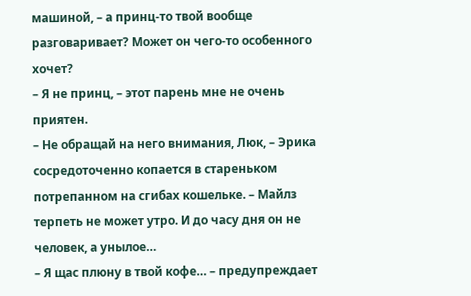машиной, – а принц-то твой вообще разговаривает? Может он чего-то особенного хочет?
– Я не принц, – этот парень мне не очень приятен.
– Не обращай на него внимания, Люк, – Эрика сосредоточенно копается в стареньком потрепанном на сгибах кошельке. – Майлз терпеть не может утро. И до часу дня он не человек, а унылое…
– Я щас плюну в твой кофе… – предупреждает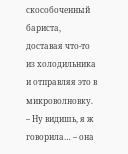скособоченный бариста, доставая что-то из холодильника и отправляя это в микроволновку.
– Ну видишь, я ж говорила… – она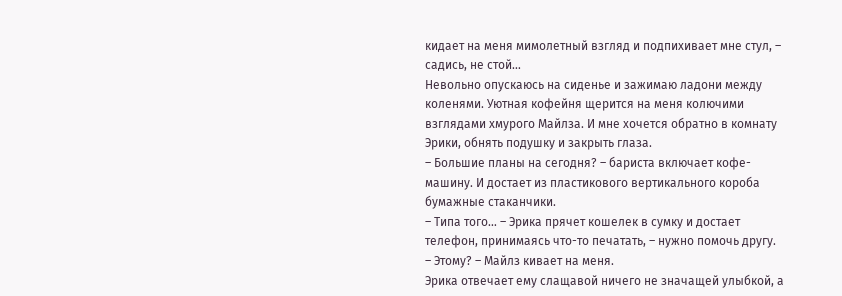кидает на меня мимолетный взгляд и подпихивает мне стул, – садись, не стой…
Невольно опускаюсь на сиденье и зажимаю ладони между коленями. Уютная кофейня щерится на меня колючими взглядами хмурого Майлза. И мне хочется обратно в комнату Эрики, обнять подушку и закрыть глаза.
– Большие планы на сегодня? – бариста включает кофе-машину. И достает из пластикового вертикального короба бумажные стаканчики.
– Типа того… – Эрика прячет кошелек в сумку и достает телефон, принимаясь что-то печатать, – нужно помочь другу.
– Этому? – Майлз кивает на меня.
Эрика отвечает ему слащавой ничего не значащей улыбкой, а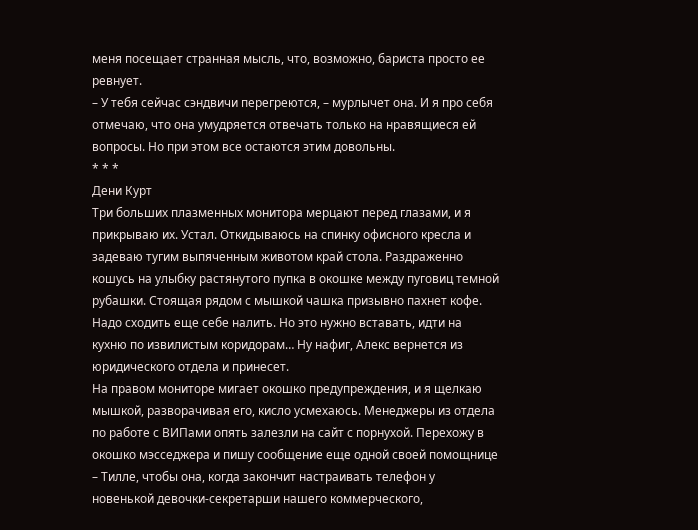меня посещает странная мысль, что, возможно, бариста просто ее ревнует.
– У тебя сейчас сэндвичи перегреются, – мурлычет она. И я про себя отмечаю, что она умудряется отвечать только на нравящиеся ей вопросы. Но при этом все остаются этим довольны.
* * *
Дени Курт
Три больших плазменных монитора мерцают перед глазами, и я прикрываю их. Устал. Откидываюсь на спинку офисного кресла и задеваю тугим выпяченным животом край стола. Раздраженно кошусь на улыбку растянутого пупка в окошке между пуговиц темной рубашки. Стоящая рядом с мышкой чашка призывно пахнет кофе. Надо сходить еще себе налить. Но это нужно вставать, идти на кухню по извилистым коридорам… Ну нафиг, Алекс вернется из юридического отдела и принесет.
На правом мониторе мигает окошко предупреждения, и я щелкаю мышкой, разворачивая его, кисло усмехаюсь. Менеджеры из отдела по работе с ВИПами опять залезли на сайт с порнухой. Перехожу в окошко мэсседжера и пишу сообщение еще одной своей помощнице – Тилле, чтобы она, когда закончит настраивать телефон у новенькой девочки-секретарши нашего коммерческого,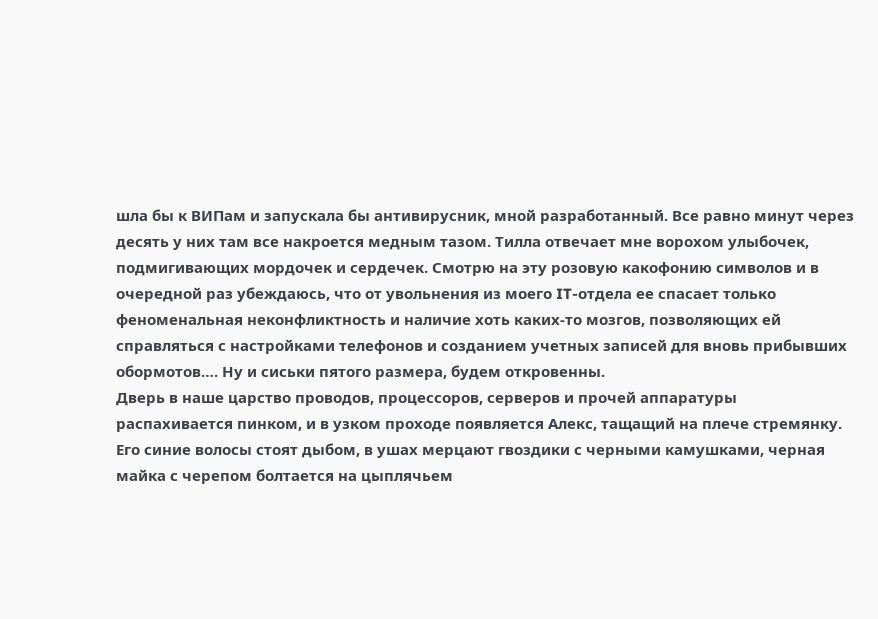шла бы к ВИПам и запускала бы антивирусник, мной разработанный. Все равно минут через десять у них там все накроется медным тазом. Тилла отвечает мне ворохом улыбочек, подмигивающих мордочек и сердечек. Смотрю на эту розовую какофонию символов и в очередной раз убеждаюсь, что от увольнения из моего IT-отдела ее спасает только феноменальная неконфликтность и наличие хоть каких-то мозгов, позволяющих ей справляться с настройками телефонов и созданием учетных записей для вновь прибывших обормотов…. Ну и сиськи пятого размера, будем откровенны.
Дверь в наше царство проводов, процессоров, серверов и прочей аппаратуры распахивается пинком, и в узком проходе появляется Алекс, тащащий на плече стремянку. Его синие волосы стоят дыбом, в ушах мерцают гвоздики с черными камушками, черная майка с черепом болтается на цыплячьем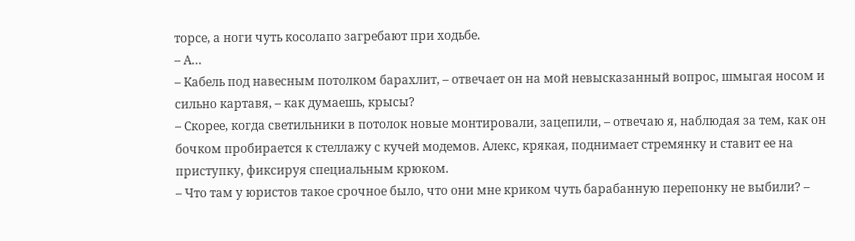торсе, а ноги чуть косолапо загребают при ходьбе.
– А…
– Кабель под навесным потолком барахлит, – отвечает он на мой невысказанный вопрос, шмыгая носом и сильно картавя, – как думаешь, крысы?
– Скорее, когда светильники в потолок новые монтировали, зацепили, – отвечаю я, наблюдая за тем, как он бочком пробирается к стеллажу с кучей модемов. Алекс, крякая, поднимает стремянку и ставит ее на приступку, фиксируя специальным крюком.
– Что там у юристов такое срочное было, что они мне криком чуть барабанную перепонку не выбили? –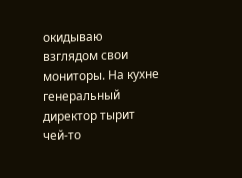окидываю взглядом свои мониторы. На кухне генеральный директор тырит чей-то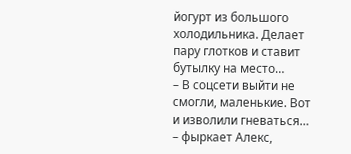йогурт из большого холодильника. Делает пару глотков и ставит бутылку на место…
– В соцсети выйти не смогли, маленькие. Вот и изволили гневаться… – фыркает Алекс,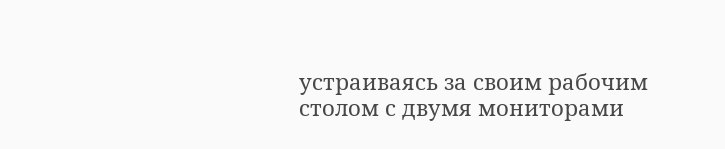устраиваясь за своим рабочим столом с двумя мониторами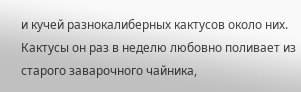и кучей разнокалиберных кактусов около них. Кактусы он раз в неделю любовно поливает из старого заварочного чайника,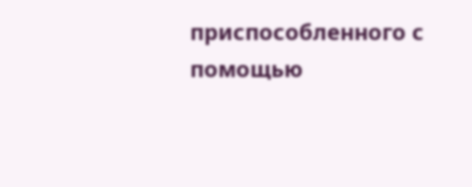приспособленного с помощью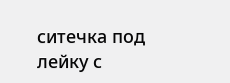ситечка под лейку с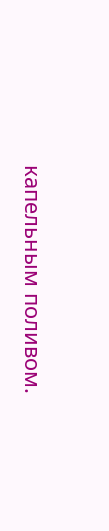капельным поливом.